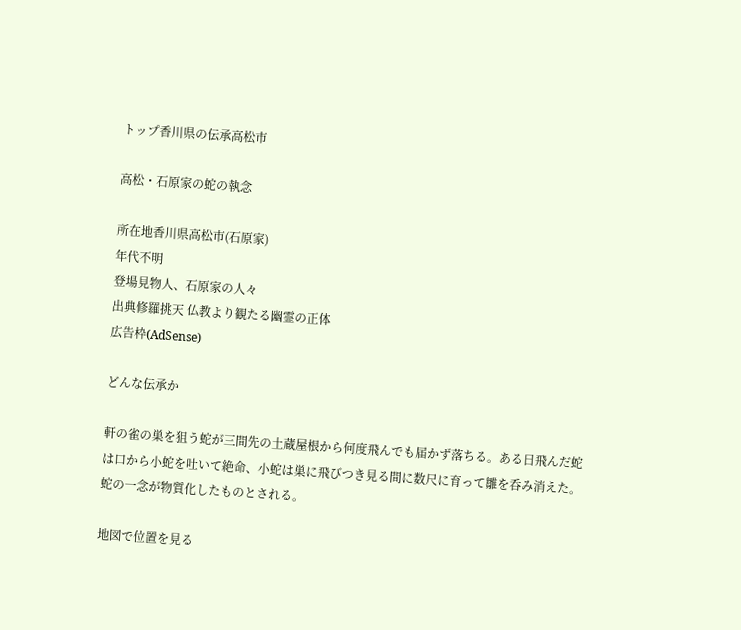トップ香川県の伝承高松市

高松・石原家の蛇の執念

所在地香川県高松市(石原家)
年代不明
登場見物人、石原家の人々
出典修羅挑天 仏教より観たる幽霊の正体
広告枠(AdSense)

どんな伝承か

軒の雀の巣を狙う蛇が三間先の土蔵屋根から何度飛んでも届かず落ちる。ある日飛んだ蛇は口から小蛇を吐いて絶命、小蛇は巣に飛びつき見る間に数尺に育って雛を呑み消えた。蛇の一念が物質化したものとされる。

地図で位置を見る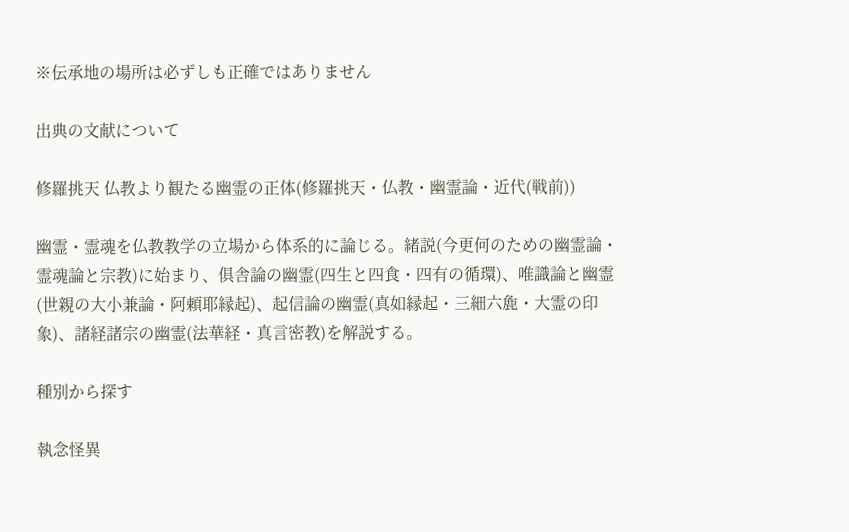※伝承地の場所は必ずしも正確ではありません

出典の文献について

修羅挑天 仏教より観たる幽霊の正体(修羅挑天・仏教・幽霊論・近代(戦前))

幽霊・霊魂を仏教教学の立場から体系的に論じる。緒説(今更何のための幽霊論・霊魂論と宗教)に始まり、俱舎論の幽霊(四生と四食・四有の循環)、唯識論と幽霊(世親の大小兼論・阿頼耶縁起)、起信論の幽霊(真如縁起・三細六麁・大霊の印象)、諸経諸宗の幽霊(法華経・真言密教)を解説する。

種別から探す

執念怪異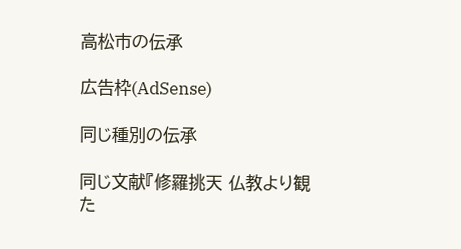高松市の伝承

広告枠(AdSense)

同じ種別の伝承

同じ文献『修羅挑天 仏教より観た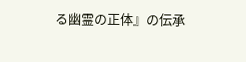る幽霊の正体』の伝承